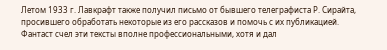Летом 1933 г. Лавкрафт также получил письмо от бывшего телеграфиста Р. Сирайта, просившего обработать некоторые из его рассказов и помочь с их публикацией. Фантаст счел эти тексты вполне профессиональными, хотя и дал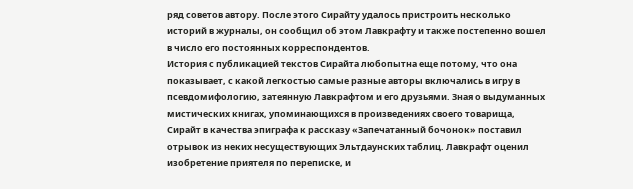ряд советов автору. После этого Сирайту удалось пристроить несколько историй в журналы, он сообщил об этом Лавкрафту и также постепенно вошел в число его постоянных корреспондентов.
История с публикацией текстов Сирайта любопытна еще потому, что она показывает, с какой легкостью самые разные авторы включались в игру в псевдомифологию, затеянную Лавкрафтом и его друзьями. Зная о выдуманных мистических книгах, упоминающихся в произведениях своего товарища, Сирайт в качества эпиграфа к рассказу «Запечатанный бочонок» поставил отрывок из неких несуществующих Эльтдаунских таблиц. Лавкрафт оценил изобретение приятеля по переписке, и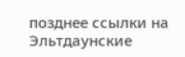позднее ссылки на Эльтдаунские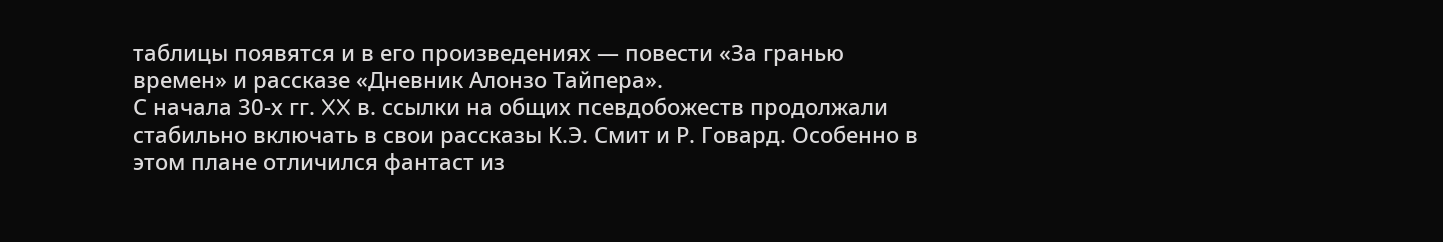таблицы появятся и в его произведениях — повести «За гранью времен» и рассказе «Дневник Алонзо Тайпера».
С начала 30-х гг. XX в. ссылки на общих псевдобожеств продолжали стабильно включать в свои рассказы К.Э. Смит и Р. Говард. Особенно в этом плане отличился фантаст из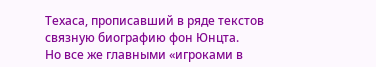Техаса, прописавший в ряде текстов связную биографию фон Юнцта.
Но все же главными «игроками в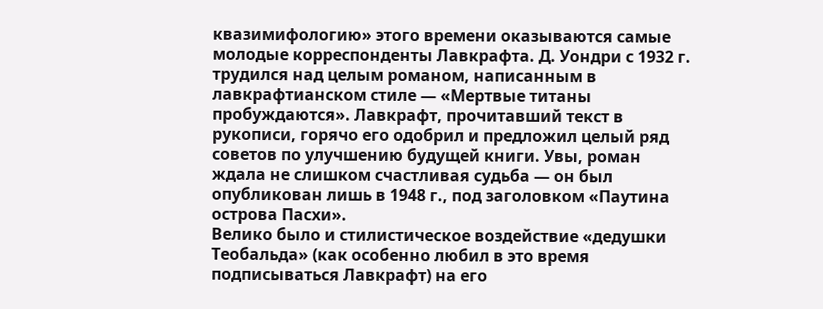квазимифологию» этого времени оказываются самые молодые корреспонденты Лавкрафта. Д. Уондри с 1932 г. трудился над целым романом, написанным в лавкрафтианском стиле — «Мертвые титаны пробуждаются». Лавкрафт, прочитавший текст в рукописи, горячо его одобрил и предложил целый ряд советов по улучшению будущей книги. Увы, роман ждала не слишком счастливая судьба — он был опубликован лишь в 1948 г., под заголовком «Паутина острова Пасхи».
Велико было и стилистическое воздействие «дедушки Теобальда» (как особенно любил в это время подписываться Лавкрафт) на его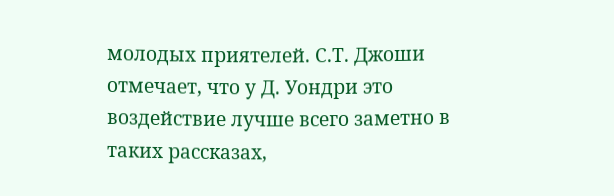молодых приятелей. С.Т. Джоши отмечает, что у Д. Уондри это воздействие лучше всего заметно в таких рассказах,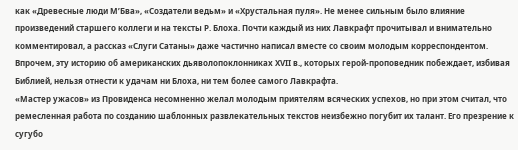как «Древесные люди М’Бва», «Создатели ведьм» и «Хрустальная пуля». Не менее сильным было влияние произведений старшего коллеги и на тексты Р. Блоха. Почти каждый из них Лавкрафт прочитывал и внимательно комментировал, а рассказ «Слуги Сатаны» даже частично написал вместе со своим молодым корреспондентом. Впрочем, эту историю об американских дьяволопоклонниках XVII в., которых герой-проповедник побеждает, избивая Библией, нельзя отнести к удачам ни Блоха, ни тем более самого Лавкрафта.
«Мастер ужасов» из Провиденса несомненно желал молодым приятелям всяческих успехов, но при этом считал, что ремесленная работа по созданию шаблонных развлекательных текстов неизбежно погубит их талант. Его презрение к сугубо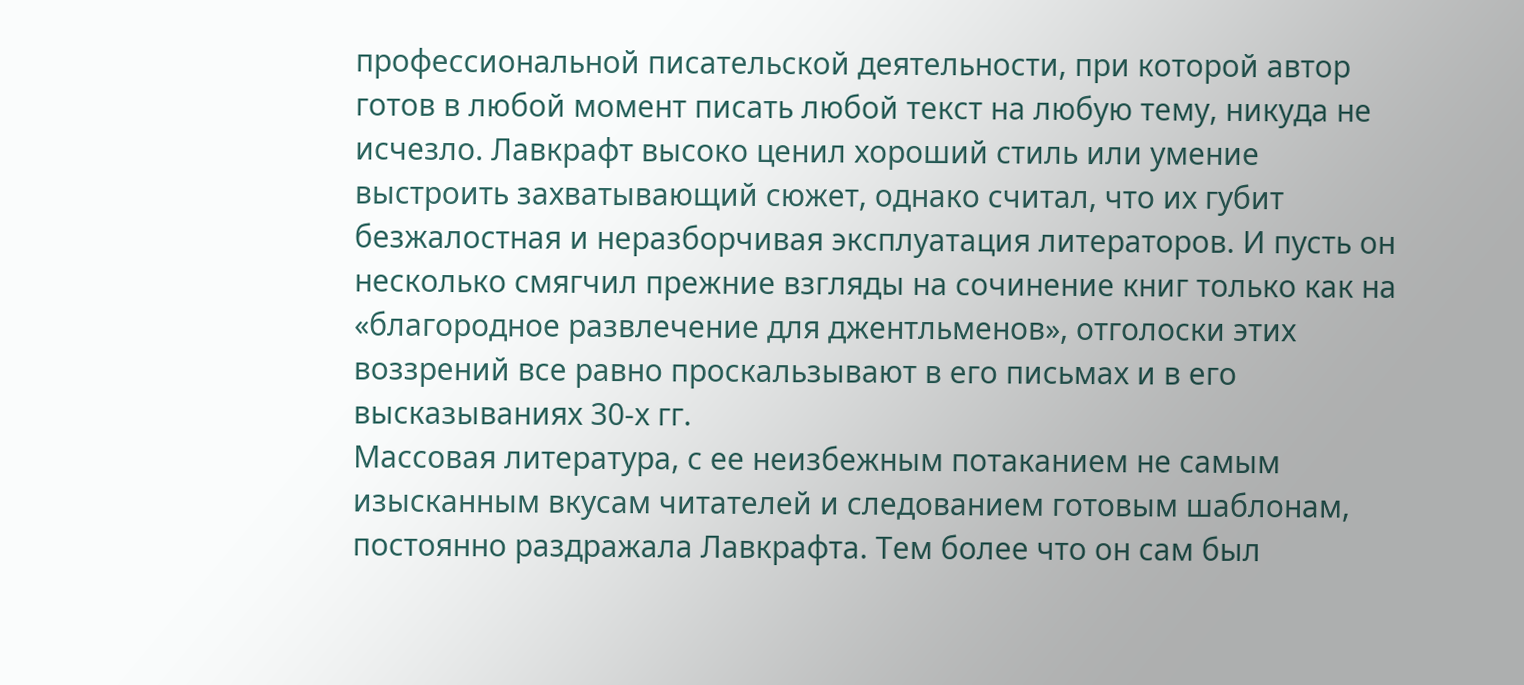профессиональной писательской деятельности, при которой автор готов в любой момент писать любой текст на любую тему, никуда не исчезло. Лавкрафт высоко ценил хороший стиль или умение выстроить захватывающий сюжет, однако считал, что их губит безжалостная и неразборчивая эксплуатация литераторов. И пусть он несколько смягчил прежние взгляды на сочинение книг только как на «благородное развлечение для джентльменов», отголоски этих воззрений все равно проскальзывают в его письмах и в его высказываниях 30-х гг.
Массовая литература, с ее неизбежным потаканием не самым изысканным вкусам читателей и следованием готовым шаблонам, постоянно раздражала Лавкрафта. Тем более что он сам был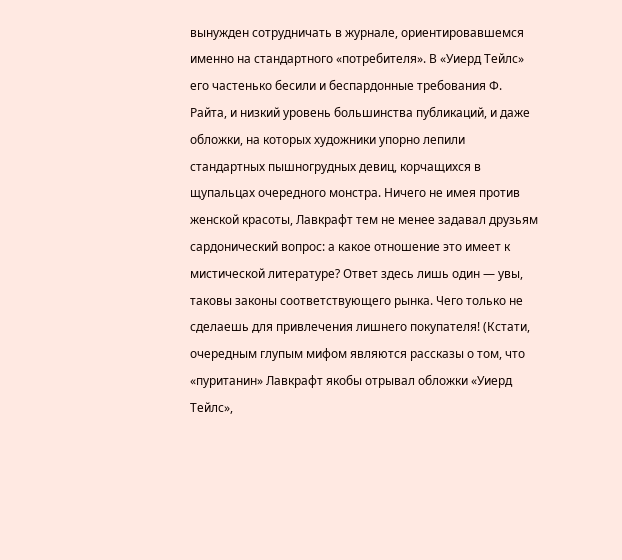вынужден сотрудничать в журнале, ориентировавшемся именно на стандартного «потребителя». В «Уиерд Тейлс» его частенько бесили и беспардонные требования Ф. Райта, и низкий уровень большинства публикаций, и даже обложки, на которых художники упорно лепили стандартных пышногрудных девиц, корчащихся в щупальцах очередного монстра. Ничего не имея против женской красоты, Лавкрафт тем не менее задавал друзьям сардонический вопрос: а какое отношение это имеет к мистической литературе? Ответ здесь лишь один — увы, таковы законы соответствующего рынка. Чего только не сделаешь для привлечения лишнего покупателя! (Кстати, очередным глупым мифом являются рассказы о том, что «пуританин» Лавкрафт якобы отрывал обложки «Уиерд Тейлс»,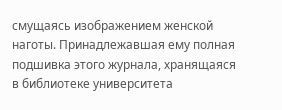смущаясь изображением женской наготы. Принадлежавшая ему полная подшивка этого журнала, хранящаяся в библиотеке университета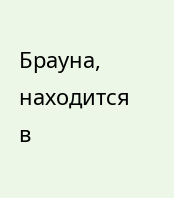Брауна, находится в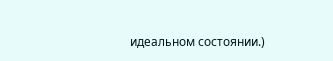идеальном состоянии.)